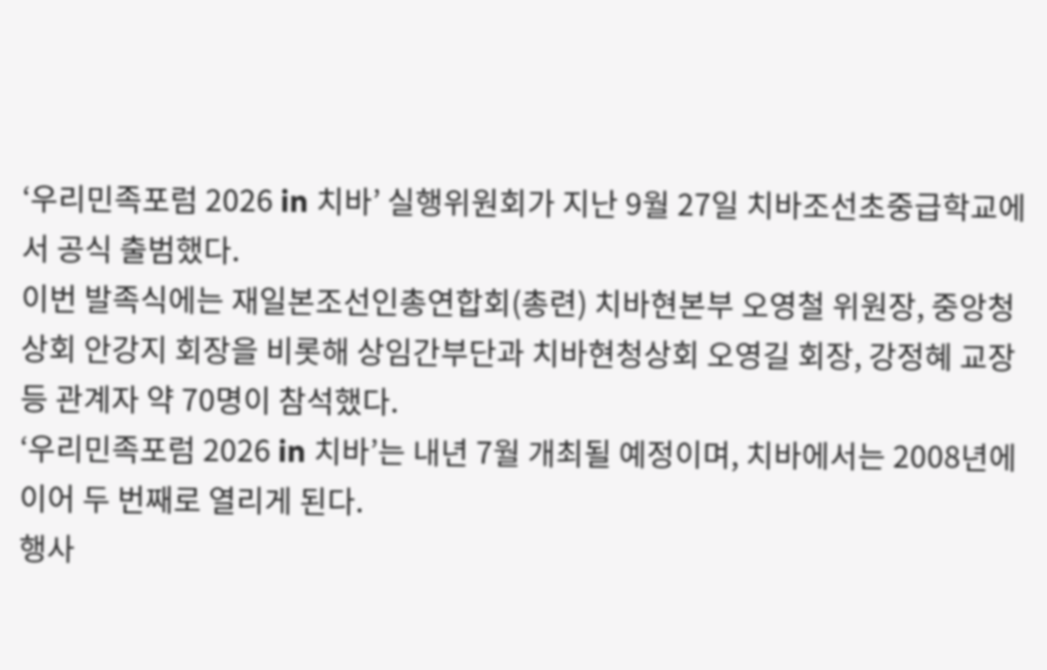‘우리민족포럼 2026 in 치바’ 실행위원회가 지난 9월 27일 치바조선초중급학교에서 공식 출범했다.
이번 발족식에는 재일본조선인총연합회(총련) 치바현본부 오영철 위원장, 중앙청상회 안강지 회장을 비롯해 상임간부단과 치바현청상회 오영길 회장, 강정혜 교장 등 관계자 약 70명이 참석했다.
‘우리민족포럼 2026 in 치바’는 내년 7월 개최될 예정이며, 치바에서는 2008년에 이어 두 번째로 열리게 된다.
행사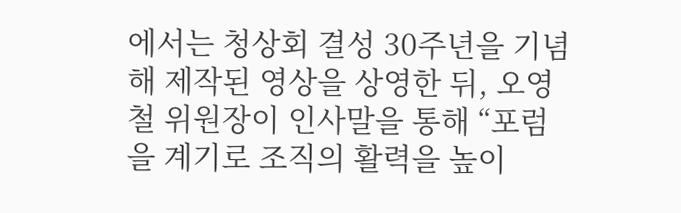에서는 청상회 결성 30주년을 기념해 제작된 영상을 상영한 뒤, 오영철 위원장이 인사말을 통해 “포럼을 계기로 조직의 활력을 높이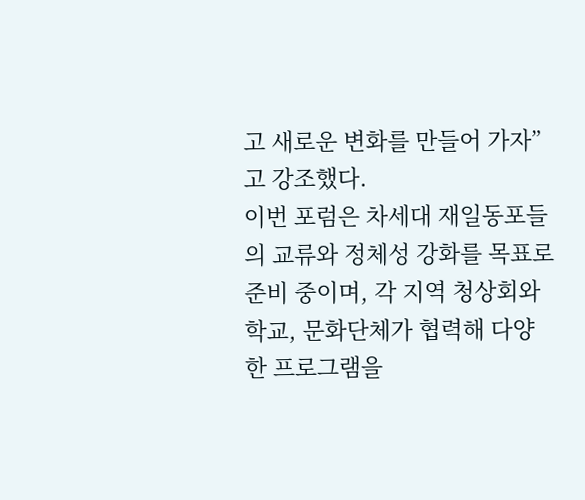고 새로운 변화를 만들어 가자”고 강조했다.
이번 포럼은 차세대 재일동포들의 교류와 정체성 강화를 목표로 준비 중이며, 각 지역 청상회와 학교, 문화단체가 협력해 다양한 프로그램을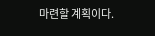마련할 계획이다.